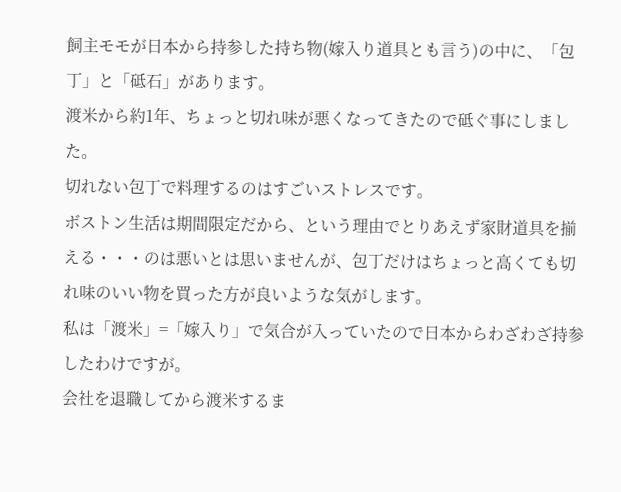飼主モモが日本から持参した持ち物(嫁入り道具とも言う)の中に、「包丁」と「砥石」があります。
渡米から約1年、ちょっと切れ味が悪くなってきたので砥ぐ事にしました。
切れない包丁で料理するのはすごいストレスです。
ボストン生活は期間限定だから、という理由でとりあえず家財道具を揃える・・・のは悪いとは思いませんが、包丁だけはちょっと高くても切れ味のいい物を買った方が良いような気がします。
私は「渡米」=「嫁入り」で気合が入っていたので日本からわざわざ持参したわけですが。
会社を退職してから渡米するま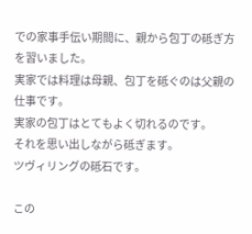での家事手伝い期間に、親から包丁の砥ぎ方を習いました。
実家では料理は母親、包丁を砥ぐのは父親の仕事です。
実家の包丁はとてもよく切れるのです。
それを思い出しながら砥ぎます。
ツヴィリングの砥石です。

この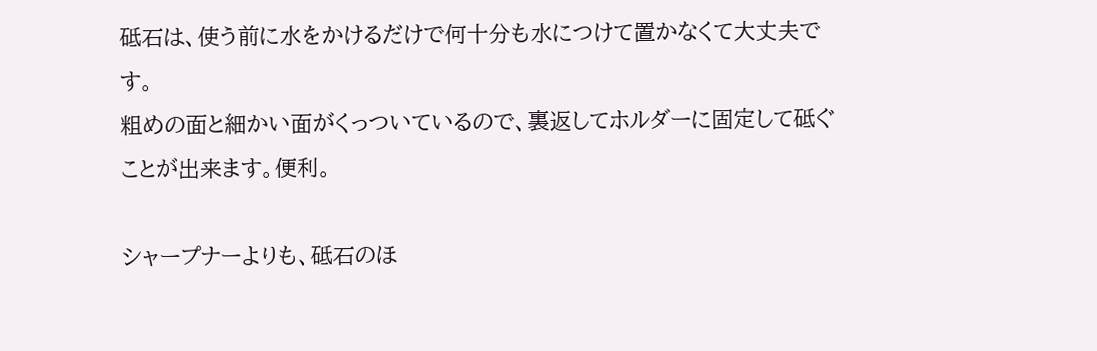砥石は、使う前に水をかけるだけで何十分も水につけて置かなくて大丈夫です。
粗めの面と細かい面がくっついているので、裏返してホルダーに固定して砥ぐことが出来ます。便利。

シャープナーよりも、砥石のほ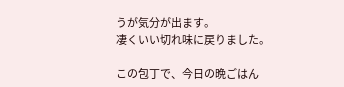うが気分が出ます。
凄くいい切れ味に戻りました。

この包丁で、今日の晩ごはん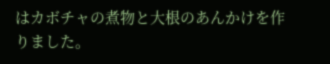はカボチャの煮物と大根のあんかけを作りました。